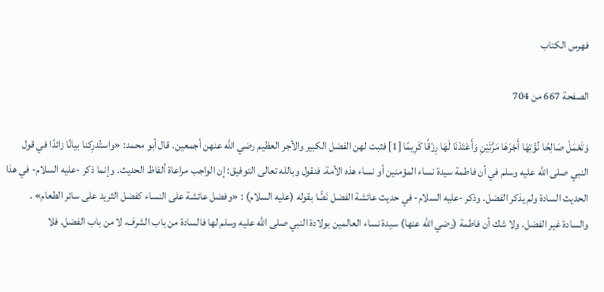فهرس الكتاب

الصفحة 667 من 704

وَتَعْمَلْ صَالِحًا نُؤْتِهَا أَجْرَهَا مَرَّتَيْنِ وَأَعْتَدْنَا لَهَا رِزْقًا كَرِيمًا [1] فثبت لهن الفضل الكبير والأجر العظيم رضي الله عنهن أجمعين. قال أبو محمد: «واستُدرِكنا بيانًا زائدًا في قول النبي صلى الله عليه وسلم في أن فاطمة سيدة نساء المؤمنين أو نساء هذه الأمة. فنقول وبالله تعالى التوفيق: إن الواجب مراعاة ألفاظ الحديث. وإنما ذكر -عليه السلام- في هذا الحديث السادة ولم يذكر الفضل. وذكر -عليه السلام- في حديث عائشة الفضل نَصًّا بقوله (عليه السلام) : «وفضل عائشة على النساء كفضل الثريد على سائر الطعام» . والسادة غير الفضل. ولا شك أن فاطمة (رضي الله عنها) سيدة نساء العالمين بولادة النبي صلى الله عليه وسلم لها فالسادة من باب الشرف، لا من باب الفضل. فلا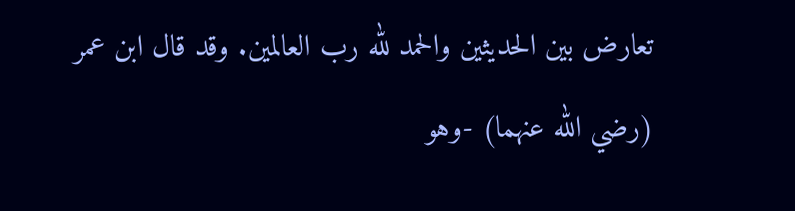تعارض بين الحديثين والحمد لله رب العالمين. وقد قال ابن عمر (رضي الله عنهما) -وهو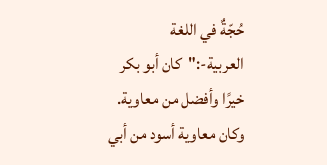حُجّةٌ في اللغة العربية-:"كان أبو بكر خيرًا وأفضل من معاوية. وكان معاوية أسود من أبي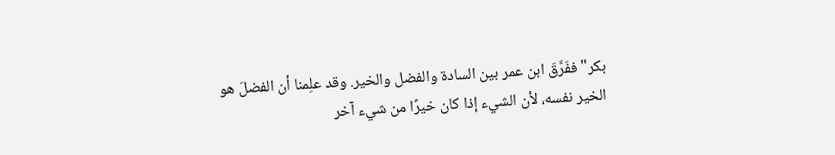بكر"ففَرَّقَ ابن عمر بين السادة والفضل والخير. وقد علِمنا أن الفضلَ هو الخير نفسه، لأن الشيء إذا كان خيرًا من شيء آخر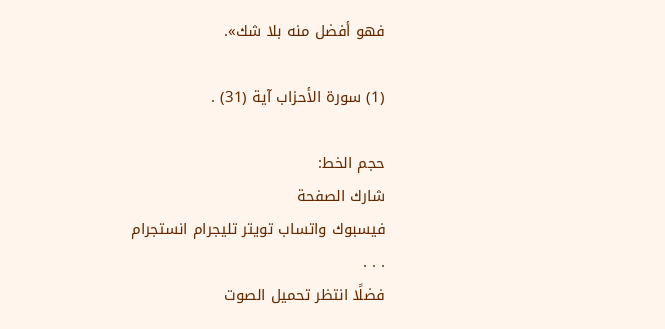فهو أفضل منه بلا شك».

(1) سورة الأحزاب آية (31) .

حجم الخط:
شارك الصفحة
فيسبوك واتساب تويتر تليجرام انستجرام
. . .
فضلًا انتظر تحميل الصوت